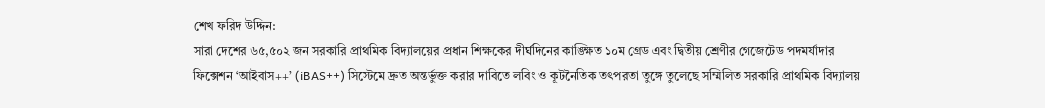শেখ ফরিদ উদ্দিন:
সারা দেশের ৬৫,৫০২ জন সরকারি প্রাথমিক বিদ্যালয়ের প্রধান শিক্ষকের দীর্ঘদিনের কাঙ্ক্ষিত ১০ম গ্রেড এবং দ্বিতীয় শ্রেণীর গেজেটেড পদমর্যাদার ফিক্সেশন ‘আইবাস++’ (iBAS++) সিস্টেমে দ্রুত অন্তর্ভুক্ত করার দাবিতে লবিং ও কূটনৈতিক তৎপরতা তুঙ্গে তুলেছে সম্মিলিত সরকারি প্রাথমিক বিদ্যালয়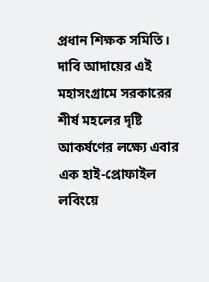প্রধান শিক্ষক সমিতি। দাবি আদায়ের এই মহাসংগ্রামে সরকারের শীর্ষ মহলের দৃষ্টি আকর্ষণের লক্ষ্যে এবার এক হাই-প্রোফাইল লবিংয়ে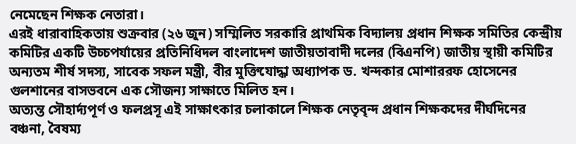নেমেছেন শিক্ষক নেতারা।
এরই ধারাবাহিকতায় শুক্রবার (২৬ জুন) সম্মিলিত সরকারি প্রাথমিক বিদ্যালয় প্রধান শিক্ষক সমিতির কেন্দ্রীয় কমিটির একটি উচ্চপর্যায়ের প্রতিনিধিদল বাংলাদেশ জাতীয়তাবাদী দলের (বিএনপি) জাতীয় স্থায়ী কমিটির অন্যতম শীর্ষ সদস্য, সাবেক সফল মন্ত্রী, বীর মুক্তিযোদ্ধা অধ্যাপক ড. খন্দকার মোশাররফ হোসেনের গুলশানের বাসভবনে এক সৌজন্য সাক্ষাতে মিলিত হন।
অত্যন্ত সৌহার্দ্যপূর্ণ ও ফলপ্রসূ এই সাক্ষাৎকার চলাকালে শিক্ষক নেতৃবৃন্দ প্রধান শিক্ষকদের দীর্ঘদিনের বঞ্চনা, বৈষম্য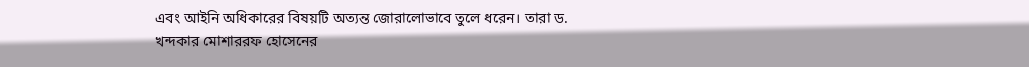এবং আইনি অধিকারের বিষয়টি অত্যন্ত জোরালোভাবে তুলে ধরেন। তারা ড. খন্দকার মোশাররফ হোসেনের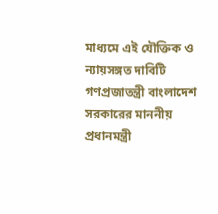মাধ্যমে এই যৌক্তিক ও ন্যায়সঙ্গত দাবিটি গণপ্রজাতন্ত্রী বাংলাদেশ সরকারের মাননীয় প্রধানমন্ত্রী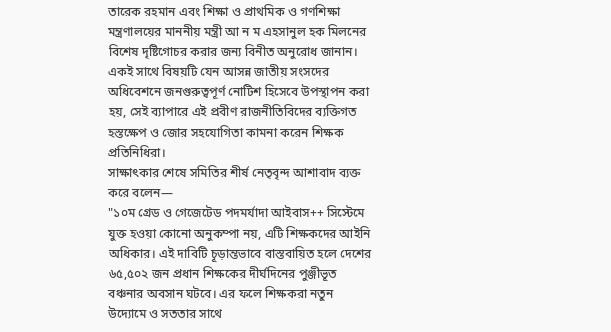তারেক রহমান এবং শিক্ষা ও প্রাথমিক ও গণশিক্ষা মন্ত্রণালয়ের মাননীয় মন্ত্রী আ ন ম এহসানুল হক মিলনের বিশেষ দৃষ্টিগোচর করার জন্য বিনীত অনুরোধ জানান। একই সাথে বিষয়টি যেন আসন্ন জাতীয় সংসদের অধিবেশনে জনগুরুত্বপূর্ণ নোটিশ হিসেবে উপস্থাপন করা হয়, সেই ব্যাপারে এই প্রবীণ রাজনীতিবিদের ব্যক্তিগত হস্তক্ষেপ ও জোর সহযোগিতা কামনা করেন শিক্ষক প্রতিনিধিরা।
সাক্ষাৎকার শেষে সমিতির শীর্ষ নেতৃবৃন্দ আশাবাদ ব্যক্ত করে বলেন—
"১০ম গ্রেড ও গেজেটেড পদমর্যাদা আইবাস++ সিস্টেমে যুক্ত হওয়া কোনো অনুকম্পা নয়, এটি শিক্ষকদের আইনি অধিকার। এই দাবিটি চূড়ান্তভাবে বাস্তবায়িত হলে দেশের ৬৫,৫০২ জন প্রধান শিক্ষকের দীর্ঘদিনের পুঞ্জীভূত বঞ্চনার অবসান ঘটবে। এর ফলে শিক্ষকরা নতুন উদ্যোমে ও সততার সাথে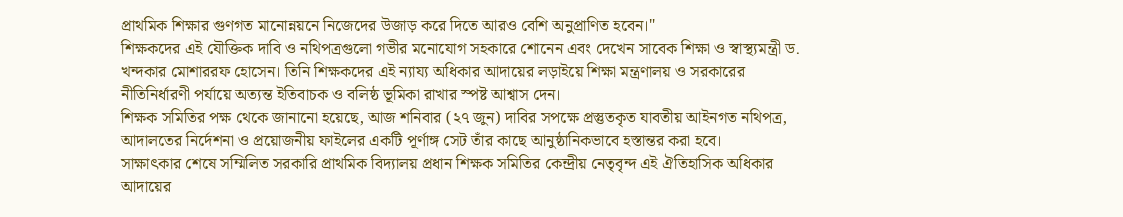প্রাথমিক শিক্ষার গুণগত মানোন্নয়নে নিজেদের উজাড় করে দিতে আরও বেশি অনুপ্রাণিত হবেন।"
শিক্ষকদের এই যৌক্তিক দাবি ও নথিপত্রগুলো গভীর মনোযোগ সহকারে শোনেন এবং দেখেন সাবেক শিক্ষা ও স্বাস্থ্যমন্ত্রী ড. খন্দকার মোশাররফ হোসেন। তিনি শিক্ষকদের এই ন্যায্য অধিকার আদায়ের লড়াইয়ে শিক্ষা মন্ত্রণালয় ও সরকারের নীতিনির্ধারণী পর্যায়ে অত্যন্ত ইতিবাচক ও বলিষ্ঠ ভূমিকা রাখার স্পষ্ট আশ্বাস দেন।
শিক্ষক সমিতির পক্ষ থেকে জানানো হয়েছে, আজ শনিবার (২৭ জুন) দাবির সপক্ষে প্রস্তুতকৃত যাবতীয় আইনগত নথিপত্র, আদালতের নির্দেশনা ও প্রয়োজনীয় ফাইলের একটি পূর্ণাঙ্গ সেট তাঁর কাছে আনুষ্ঠানিকভাবে হস্তান্তর করা হবে।
সাক্ষাৎকার শেষে সম্মিলিত সরকারি প্রাথমিক বিদ্যালয় প্রধান শিক্ষক সমিতির কেন্দ্রীয় নেতৃবৃন্দ এই ঐতিহাসিক অধিকার আদায়ের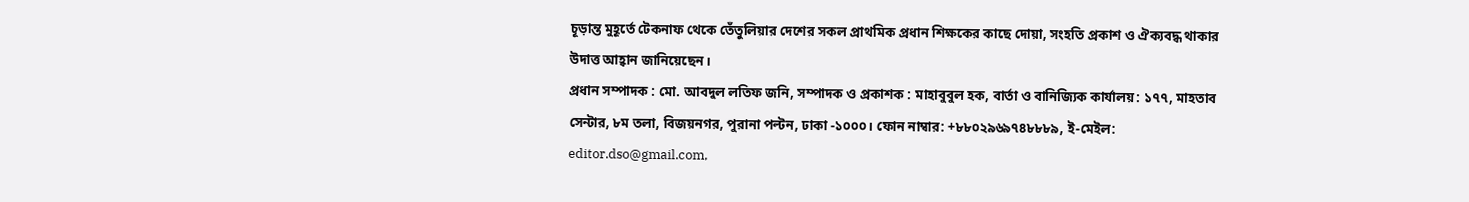চূড়ান্ত মুহূর্তে টেকনাফ থেকে তেঁতুলিয়ার দেশের সকল প্রাথমিক প্রধান শিক্ষকের কাছে দোয়া, সংহতি প্রকাশ ও ঐক্যবদ্ধ থাকার উদাত্ত আহ্বান জানিয়েছেন।
প্রধান সম্পাদক : মো. আবদুল লতিফ জনি, সম্পাদক ও প্রকাশক : মাহাবুবুল হক, বার্তা ও বানিজ্যিক কার্যালয়: ১৭৭, মাহতাব সেন্টার, ৮ম তলা, বিজয়নগর, পুরানা পল্টন, ঢাকা -১০০০। ফোন নাম্বার: +৮৮০২৯৬৯৭৪৮৮৮৯, ই-মেইল: editor.dso@gmail.com,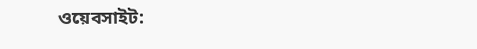ওয়েবসাইট: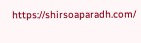https://shirsoaparadh.com/